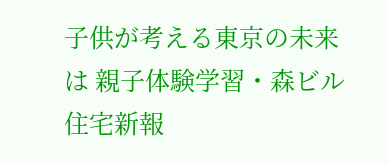子供が考える東京の未来は 親子体験学習・森ビル
住宅新報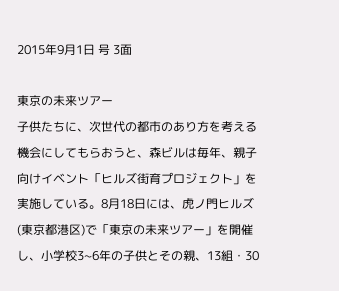2015年9月1日 号 3面

東京の未来ツアー
子供たちに、次世代の都市のあり方を考える機会にしてもらおうと、森ビルは毎年、親子向けイベント「ヒルズ街育プロジェクト」を実施している。8月18日には、虎ノ門ヒルズ(東京都港区)で「東京の未来ツアー」を開催し、小学校3~6年の子供とその親、13組・30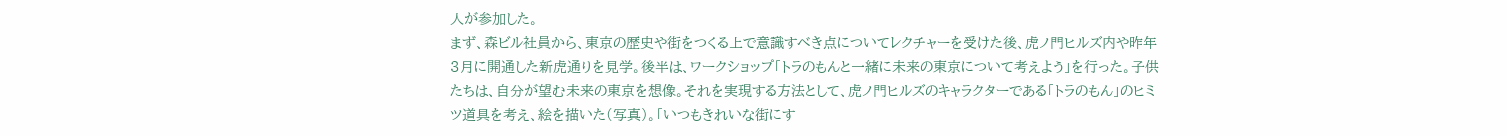人が参加した。
まず、森ビル社員から、東京の歴史や街をつくる上で意識すべき点についてレクチャーを受けた後、虎ノ門ヒルズ内や昨年3月に開通した新虎通りを見学。後半は、ワークショップ「トラのもんと一緒に未来の東京について考えよう」を行った。子供たちは、自分が望む未来の東京を想像。それを実現する方法として、虎ノ門ヒルズのキャラクターである「トラのもん」のヒミツ道具を考え、絵を描いた(写真)。「いつもきれいな街にす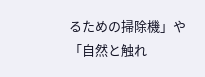るための掃除機」や「自然と触れ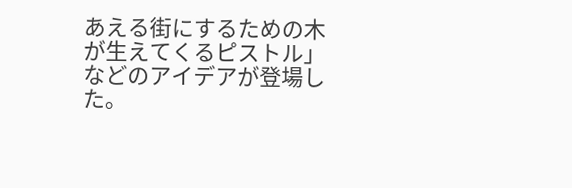あえる街にするための木が生えてくるピストル」などのアイデアが登場した。